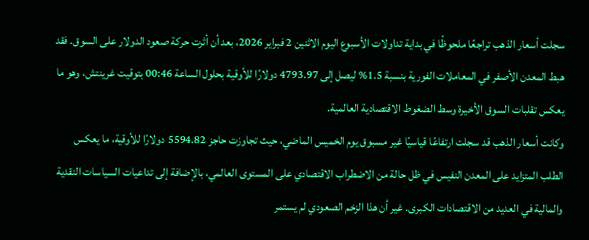سجلت أسعار الذهب تراجعًا ملحوظًا في بداية تداولات الأسبوع اليوم الاثنين 2 فبراير 2026، بعد أن أثرت حركة صعود الدولار على السوق. فقد هبط المعدن الأصفر في المعاملات الفورية بنسبة 1.5% ليصل إلى 4793.97 دولارًا للأوقية بحلول الساعة 00:46 بتوقيت غرينتش، وهو ما يعكس تقلبات السوق الأخيرة وسط الضغوط الاقتصادية العالمية.
وكانت أسعار الذهب قد سجلت ارتفاعًا قياسيًا غير مسبوق يوم الخميس الماضي، حيث تجاوزت حاجز 5594.82 دولارًا للأوقية، ما يعكس الطلب المتزايد على المعدن النفيس في ظل حالة من الاضطراب الاقتصادي على المستوى العالمي، بالإضافة إلى تداعيات السياسات النقدية والمالية في العديد من الاقتصادات الكبرى. غير أن هذا الزخم الصعودي لم يستمر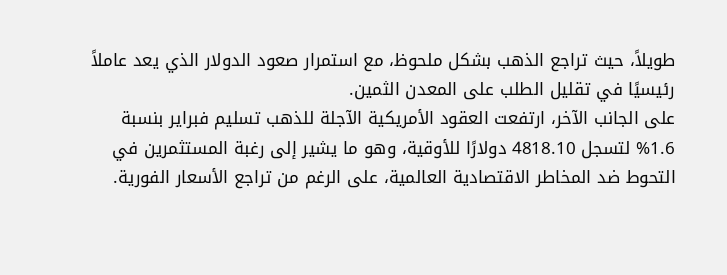طويلاً، حيث تراجع الذهب بشكل ملحوظ، مع استمرار صعود الدولار الذي يعد عاملاً رئيسيًا في تقليل الطلب على المعدن الثمين.
على الجانب الآخر، ارتفعت العقود الأمريكية الآجلة للذهب تسليم فبراير بنسبة 1.6% لتسجل 4818.10 دولارًا للأوقية، وهو ما يشير إلى رغبة المستثمرين في التحوط ضد المخاطر الاقتصادية العالمية، على الرغم من تراجع الأسعار الفورية.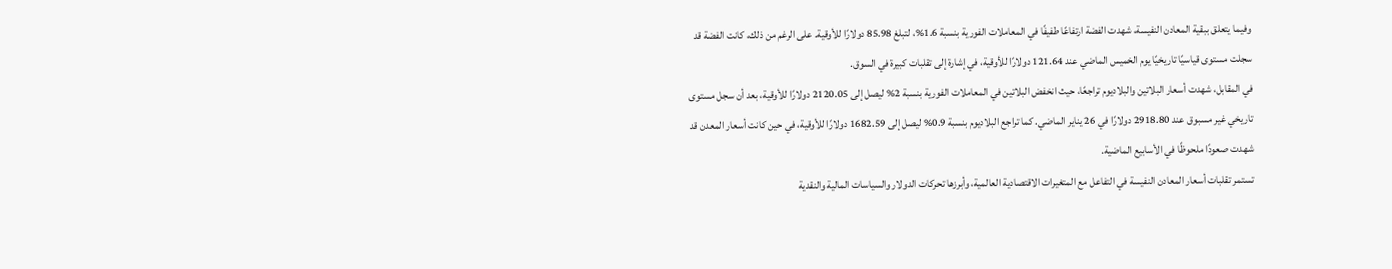وفيما يتعلق ببقية المعادن النفيسة، شهدت الفضة ارتفاعًا طفيفًا في المعاملات الفورية بنسبة 1.6%، لتبلغ 85.98 دولارًا للأوقية. على الرغم من ذلك، كانت الفضة قد سجلت مستوى قياسيًا تاريخيًا يوم الخميس الماضي عند 121.64 دولارًا للأوقية، في إشارة إلى تقلبات كبيرة في السوق.
في المقابل، شهدت أسعار البلاتين والبلاديوم تراجعًا، حيث انخفض البلاتين في المعاملات الفورية بنسبة 2% ليصل إلى 2120.05 دولارًا للأوقية، بعد أن سجل مستوى تاريخي غير مسبوق عند 2918.80 دولارًا في 26 يناير الماضي. كما تراجع البلاديوم بنسبة 0.9% ليصل إلى 1682.59 دولارًا للأوقية، في حين كانت أسعار المعدن قد شهدت صعودًا ملحوظًا في الأسابيع الماضية.
تستمر تقلبات أسعار المعادن النفيسة في التفاعل مع المتغيرات الاقتصادية العالمية، وأبرزها تحركات الدولار والسياسات المالية والنقدية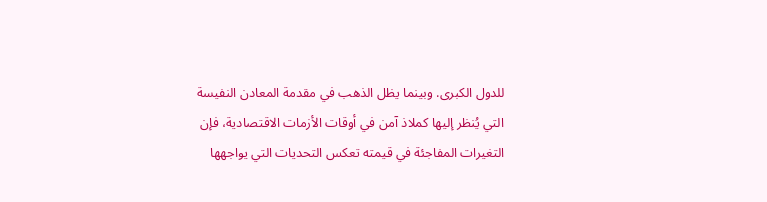للدول الكبرى. وبينما يظل الذهب في مقدمة المعادن النفيسة التي يُنظر إليها كملاذ آمن في أوقات الأزمات الاقتصادية، فإن التغيرات المفاجئة في قيمته تعكس التحديات التي يواجهها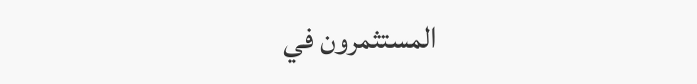المستثمرون في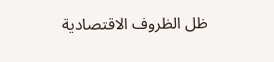ظل الظروف الاقتصادية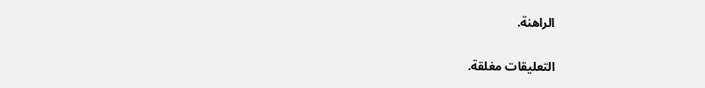الراهنة.

التعليقات مغلقة.